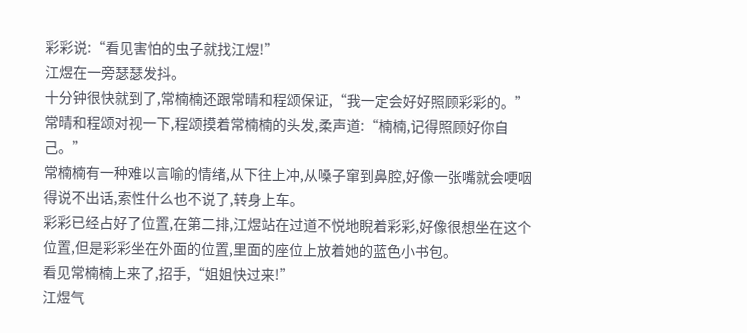彩彩说:“看见害怕的虫子就找江煜!”
江煜在一旁瑟瑟发抖。
十分钟很快就到了,常楠楠还跟常晴和程颂保证,“我一定会好好照顾彩彩的。”
常晴和程颂对视一下,程颂摸着常楠楠的头发,柔声道:“楠楠,记得照顾好你自己。”
常楠楠有一种难以言喻的情绪,从下往上冲,从嗓子窜到鼻腔,好像一张嘴就会哽咽得说不出话,索性什么也不说了,转身上车。
彩彩已经占好了位置,在第二排,江煜站在过道不悦地睨着彩彩,好像很想坐在这个位置,但是彩彩坐在外面的位置,里面的座位上放着她的蓝色小书包。
看见常楠楠上来了,招手,“姐姐快过来!”
江煜气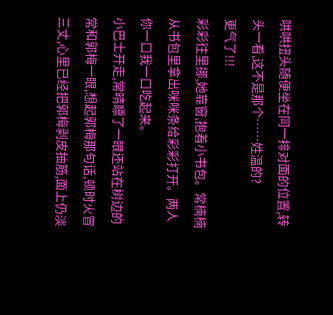哄哄扭头随便坐在同一排对面的位置,转头一看,这不是那个……姓温的?
更气了!!!
彩彩往里挪,她靠窗,抱着小书包。常楠楠从书包里拿出咪咪条给彩彩打开。两人你一口我一口吃起来。
小巴士开走,常晴瞟了一眼还站在树边的常和郭梅一眼,想起郭梅那句话,顿时火冒三丈,心里已经把郭梅剥皮抽筋,面上仍淡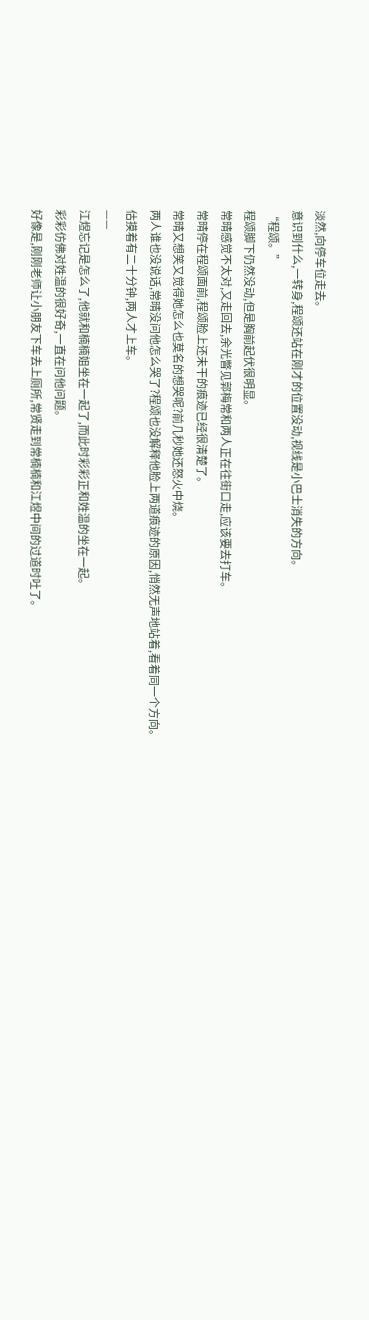淡然,向停车位走去。
意识到什么,一转身,程颂还站在刚才的位置没动,视线是小巴士消失的方向。
“程颂。”
程颂脚下仍然没动,但是胸前起伏很明显。
常晴感觉不太对,又走回去,余光瞥见郭梅常和两人正在往街口走,应该要去打车。
常晴停在程颂面前,程颂脸上还未干的痕迹已经很清楚了。
常晴又想笑又觉得她怎么也莫名的想哭呢?前几秒她还怒火中烧。
两人谁也没说话,常晴没问他怎么哭了?程颂也没解释他脸上两道痕迹的原因,悄然无声地站着,看着同一个方向。
估摸着有二十分钟,两人才上车。
——
江煜忘记是怎么了,他就和楠楠姐坐在一起了,而此时彩彩正和姓温的坐在一起。
彩彩仿佛对姓温的很好奇,一直在问他问题。
好像是,刚刚老师让小朋友下车去上厕所,常贤走到常楠楠和江煜中间的过道时吐了。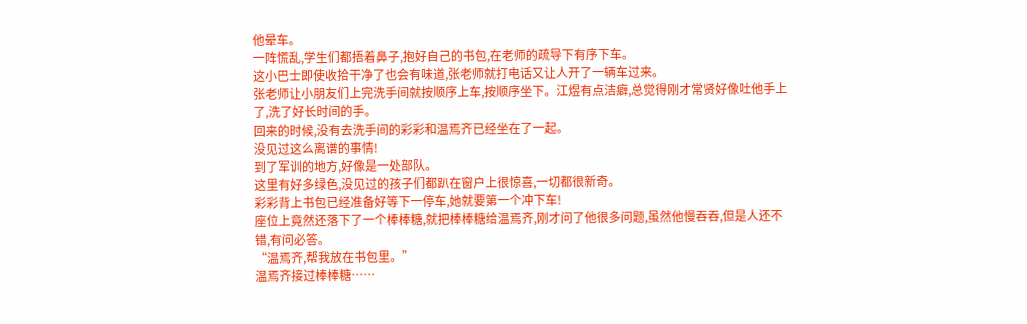他晕车。
一阵慌乱,学生们都捂着鼻子,抱好自己的书包,在老师的疏导下有序下车。
这小巴士即使收拾干净了也会有味道,张老师就打电话又让人开了一辆车过来。
张老师让小朋友们上完洗手间就按顺序上车,按顺序坐下。江煜有点洁癖,总觉得刚才常贤好像吐他手上了,洗了好长时间的手。
回来的时候,没有去洗手间的彩彩和温焉齐已经坐在了一起。
没见过这么离谱的事情!
到了军训的地方,好像是一处部队。
这里有好多绿色,没见过的孩子们都趴在窗户上很惊喜,一切都很新奇。
彩彩背上书包已经准备好等下一停车,她就要第一个冲下车!
座位上竟然还落下了一个棒棒糖,就把棒棒糖给温焉齐,刚才问了他很多问题,虽然他慢吞吞,但是人还不错,有问必答。
“温焉齐,帮我放在书包里。”
温焉齐接过棒棒糖……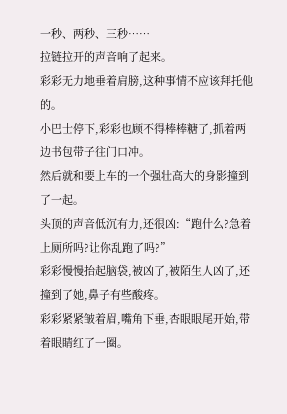一秒、两秒、三秒……
拉链拉开的声音响了起来。
彩彩无力地垂着肩膀,这种事情不应该拜托他的。
小巴士停下,彩彩也顾不得棒棒糖了,抓着两边书包带子往门口冲。
然后就和要上车的一个强壮高大的身影撞到了一起。
头顶的声音低沉有力,还很凶:“跑什么?急着上厕所吗?让你乱跑了吗?”
彩彩慢慢抬起脑袋,被凶了,被陌生人凶了,还撞到了她,鼻子有些酸疼。
彩彩紧紧皱着眉,嘴角下垂,杏眼眼尾开始,带着眼睛红了一圈。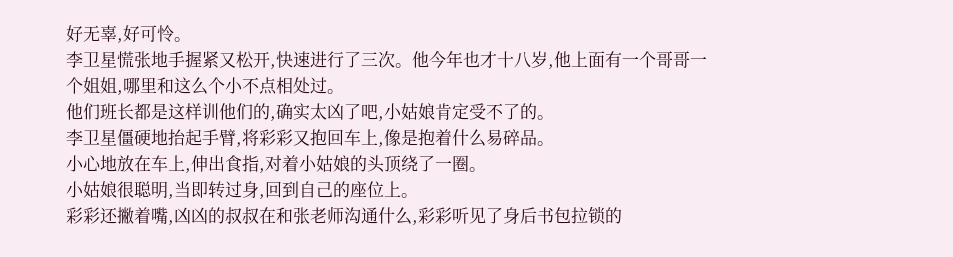好无辜,好可怜。
李卫星慌张地手握紧又松开,快速进行了三次。他今年也才十八岁,他上面有一个哥哥一个姐姐,哪里和这么个小不点相处过。
他们班长都是这样训他们的,确实太凶了吧,小姑娘肯定受不了的。
李卫星僵硬地抬起手臂,将彩彩又抱回车上,像是抱着什么易碎品。
小心地放在车上,伸出食指,对着小姑娘的头顶绕了一圈。
小姑娘很聪明,当即转过身,回到自己的座位上。
彩彩还撇着嘴,凶凶的叔叔在和张老师沟通什么,彩彩听见了身后书包拉锁的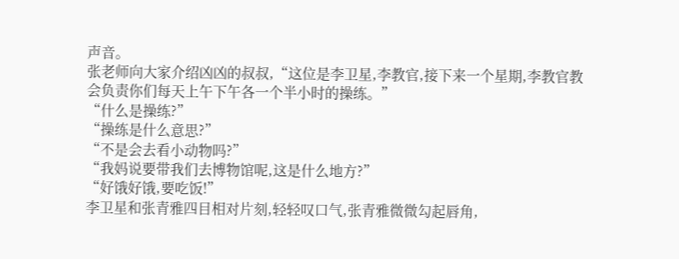声音。
张老师向大家介绍凶凶的叔叔,“这位是李卫星,李教官,接下来一个星期,李教官教会负责你们每天上午下午各一个半小时的操练。”
“什么是操练?”
“操练是什么意思?”
“不是会去看小动物吗?”
“我妈说要带我们去博物馆呢,这是什么地方?”
“好饿好饿,要吃饭!”
李卫星和张青雅四目相对片刻,轻轻叹口气,张青雅微微勾起唇角,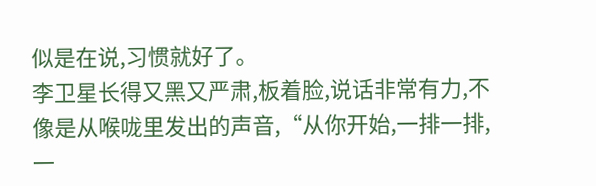似是在说,习惯就好了。
李卫星长得又黑又严肃,板着脸,说话非常有力,不像是从喉咙里发出的声音,“从你开始,一排一排,一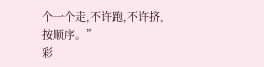个一个走,不许跑,不许挤,按顺序。”
彩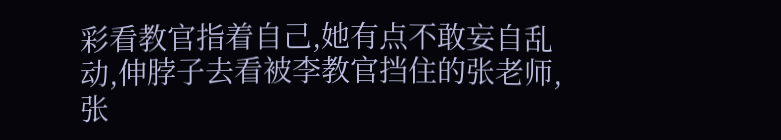彩看教官指着自己,她有点不敢妄自乱动,伸脖子去看被李教官挡住的张老师,张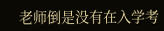老师倒是没有在入学考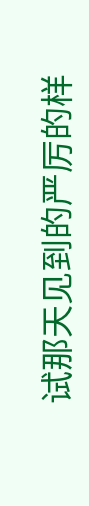试那天见到的严厉的样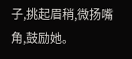子,挑起眉稍,微扬嘴角,鼓励她。